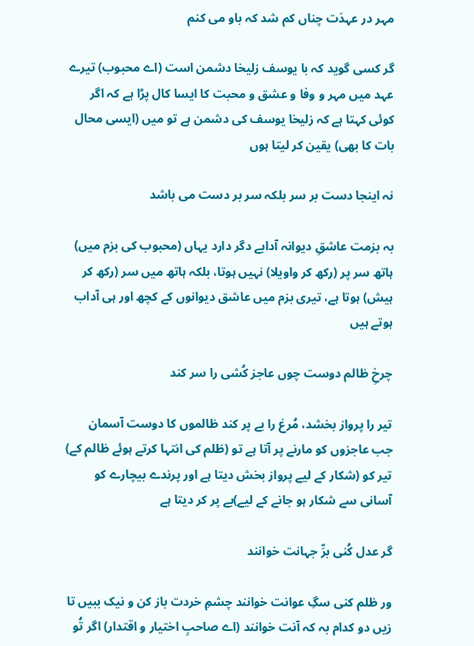مہر در عہدَت چناں کم شد کہ باو می کنم

گر کسی گوید کہ با یوسف زلیخا دشمن است (اے محبوب) تیرے عہد میں مہر و وفا و عشق و محبت کا ایسا کال پڑا ہے کہ اگر کوئی کہتا ہے کہ زلیخا یوسف کی دشمن ہے تو میں (ایسی محال بات کا بھی) یقین کر لیتا ہوں

نہ اینجا دست بر سر بلکہ سر بر دست می باشد

بہ بزمت عاشقِ دیوانہ آدابے دگر دارد یہاں (محبوب کی بزم میں) ہاتھ سر پر (رکھ کر واویلا) نہیں ہوتا، بلکہ ہاتھ میں سر (رکھ کر ہیش) ہوتا ہے، تیری بزم میں عاشق دیوانوں کے کچھ اور ہی آداب ہوتے ہیں

چرخِ ظالم دوست چوں عاجز کُشی را سر کند

تیر را پرواز بخشد، مُرغ را بے پر کند ظالموں کا دوست آسمان جب عاجزوں کو مارنے پر آتا ہے تو (ظلم کی انتہا کرتے ہوئے ظالم کے) تیر کو (شکار کے لیے پرواز بخش دیتا ہے اور پرندے بیچارے کو آسانی سے شکار ہو جانے کے لیے)بے پر کر دیتا ہے

گر عدل کُنی برِّ جہانت خوانند

ور ظلم کنی سگِ عوانت خوانند چشمِ خردت باز کن و نیک ببیں تا زیں دو کدام بہ کہ آنت خوانند (اے صاحبِ اختیار و اقتدار) اگر تُو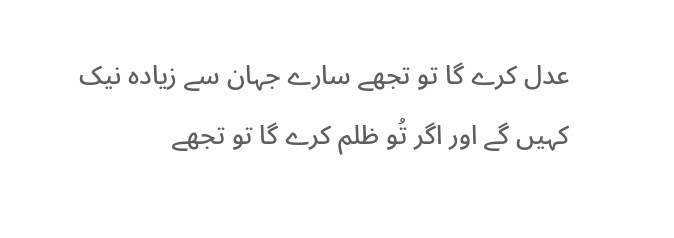عدل کرے گا تو تجھے سارے جہان سے زیادہ نیک کہیں گے اور اگر تُو ظلم کرے گا تو تجھے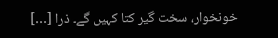خونخوار، سخت گیر کتا کہیں گے۔ ذرا […]